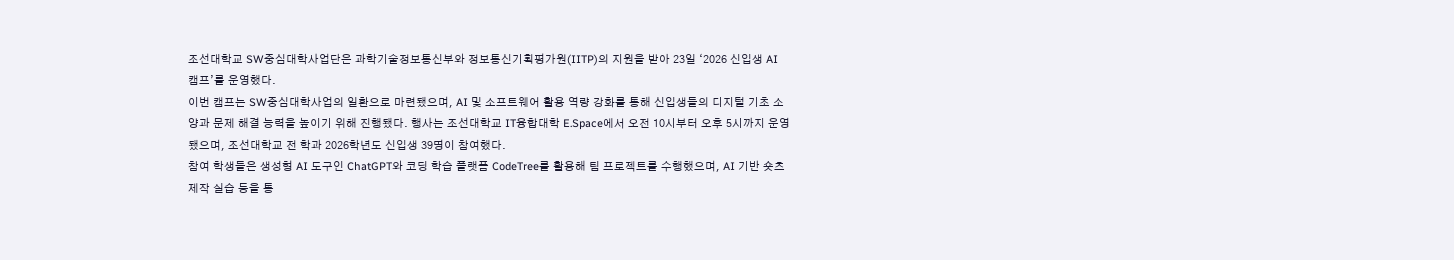조선대학교 SW중심대학사업단은 과학기술정보통신부와 정보통신기획평가원(IITP)의 지원을 받아 23일 ‘2026 신입생 AI 캠프’를 운영했다.
이번 캠프는 SW중심대학사업의 일환으로 마련됐으며, AI 및 소프트웨어 활용 역량 강화를 통해 신입생들의 디지털 기초 소양과 문제 해결 능력을 높이기 위해 진행됐다. 행사는 조선대학교 IT융합대학 E.Space에서 오전 10시부터 오후 5시까지 운영됐으며, 조선대학교 전 학과 2026학년도 신입생 39명이 참여했다.
참여 학생들은 생성형 AI 도구인 ChatGPT와 코딩 학습 플랫폼 CodeTree를 활용해 팀 프로젝트를 수행했으며, AI 기반 숏츠 제작 실습 등을 통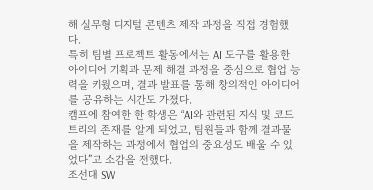해 실무형 디지털 콘텐츠 제작 과정을 직접 경험했다.
특히 팀별 프로젝트 활동에서는 AI 도구를 활용한 아이디어 기획과 문제 해결 과정을 중심으로 협업 능력을 키웠으며, 결과 발표를 통해 창의적인 아이디어를 공유하는 시간도 가졌다.
캠프에 참여한 한 학생은 “AI와 관련된 지식 및 코드트리의 존재를 알게 되었고, 팀원들과 함께 결과물을 제작하는 과정에서 협업의 중요성도 배울 수 있었다”고 소감을 전했다.
조선대 SW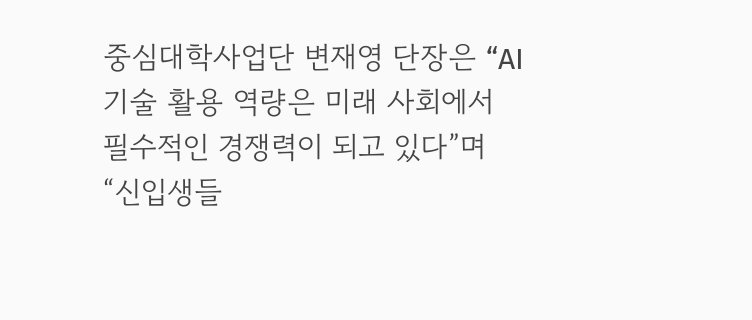중심대학사업단 변재영 단장은 “AI 기술 활용 역량은 미래 사회에서 필수적인 경쟁력이 되고 있다”며 “신입생들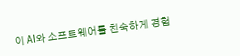이 AI와 소프트웨어를 친숙하게 경험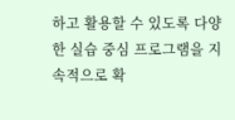하고 활용할 수 있도록 다양한 실습 중심 프로그램을 지속적으로 확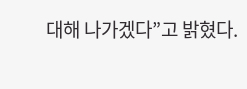대해 나가겠다”고 밝혔다.